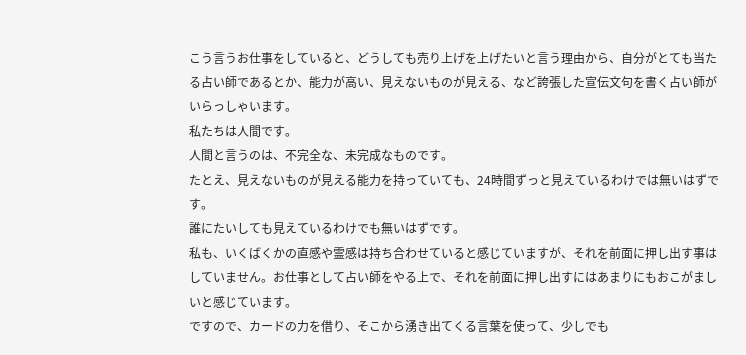こう言うお仕事をしていると、どうしても売り上げを上げたいと言う理由から、自分がとても当たる占い師であるとか、能力が高い、見えないものが見える、など誇張した宣伝文句を書く占い師がいらっしゃいます。
私たちは人間です。
人間と言うのは、不完全な、未完成なものです。
たとえ、見えないものが見える能力を持っていても、24時間ずっと見えているわけでは無いはずです。
誰にたいしても見えているわけでも無いはずです。
私も、いくばくかの直感や霊感は持ち合わせていると感じていますが、それを前面に押し出す事はしていません。お仕事として占い師をやる上で、それを前面に押し出すにはあまりにもおこがましいと感じています。
ですので、カードの力を借り、そこから湧き出てくる言葉を使って、少しでも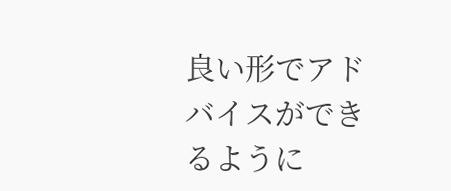良い形でアドバイスができるように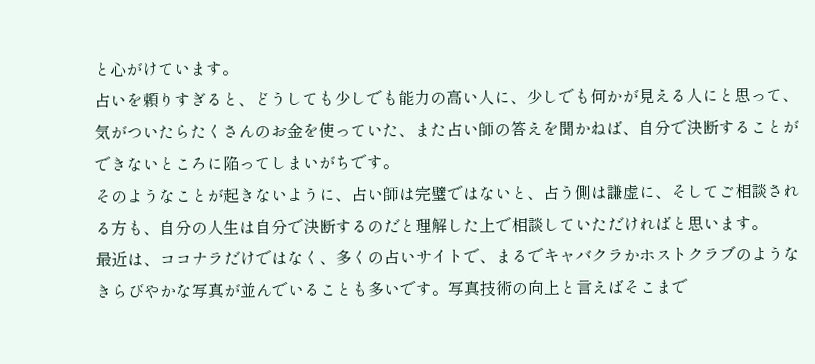と心がけています。
占いを頼りすぎると、どうしても少しでも能力の高い人に、少しでも何かが見える人にと思って、気がついたらたくさんのお金を使っていた、また占い師の答えを聞かねば、自分で決断することができないところに陥ってしまいがちです。
そのようなことが起きないように、占い師は完璧ではないと、占う側は謙虚に、そしてご相談される方も、自分の人生は自分で決断するのだと理解した上で相談していただければと思います。
最近は、ココナラだけではなく、多くの占いサイトで、まるでキャバクラかホストクラブのようなきらびやかな写真が並んでいることも多いです。写真技術の向上と言えばそこまで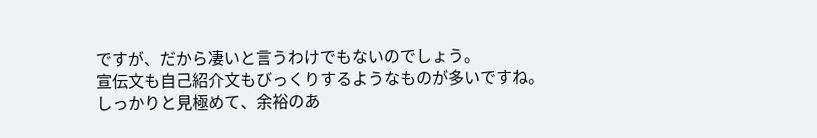ですが、だから凄いと言うわけでもないのでしょう。
宣伝文も自己紹介文もびっくりするようなものが多いですね。
しっかりと見極めて、余裕のあ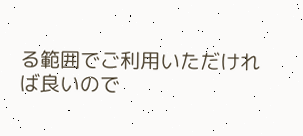る範囲でご利用いただければ良いので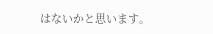はないかと思います。